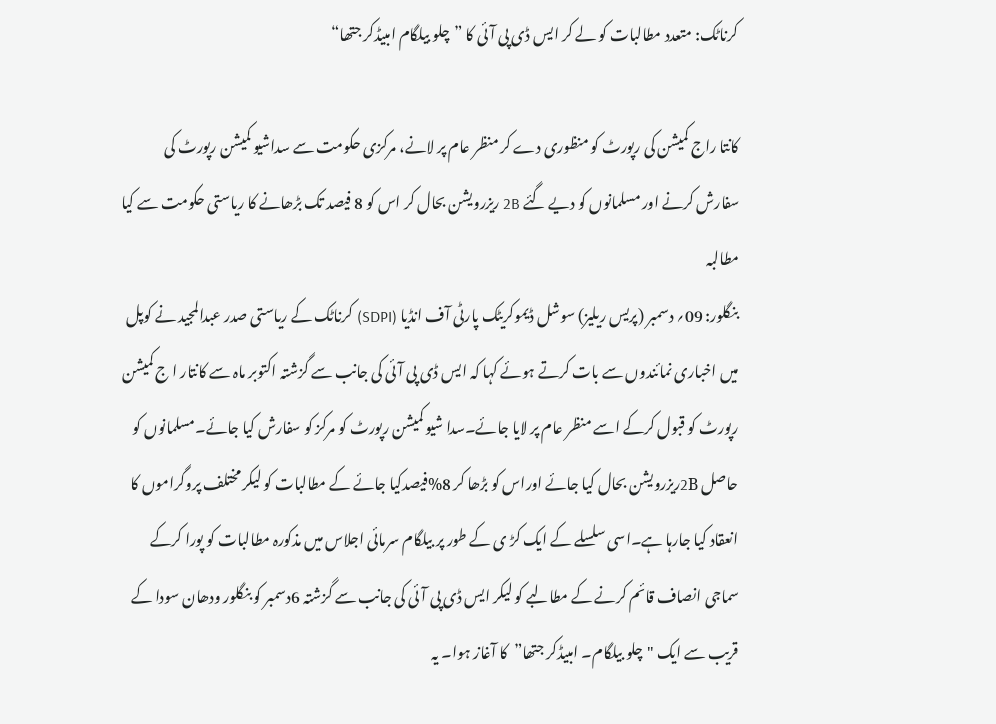کرناٹک: متعدد مطالبات کو لے کر ایس ڈی پی آئی کا ”چلو بیلگام امبیڈکر جتھا“

کانتا راج کمیشن کی رپورٹ کو منظوری دے کر منظر عام پر لانے، مرکزی حکومت سے سداشیو کمیشن رپورٹ کی سفارش کرنے اور مسلمانوں کو دیے گئے 2B ریزرویشن بحال کر اس کو 8 فیصد تک بڑھانے کا ریاستی حکومت سے کیا مطالبہ
بنگلور: 09؍ دسمبر (پریس ریلیز) سوشل ڈیموکریٹک پارٹی آف انڈیا (SDPI) کرناٹک کے ریاستی صدر عبدالمجید نے کوپل میں اخباری نمائندوں سے بات کرتے ہوئے کہا کہ ایس ڈی پی آئی کی جانب سے گزشتہ اکتوبر ماہ سے کانتار ا ج کمیشن رپورٹ کو قبول کرکے اسے منظر عام پر لایا جائے۔سدا شیو کمیشن رپورٹ کو مرکز کو سفارش کیا جائے۔مسلمانوں کو حاصل 2Bریزرویشن بحال کیا جائے اوراس کو بڑھا کر 8%فیصدکیا جائے کے مطالبات کو لیکر مختلف پروگراموں کا انعقاد کیا جارہا ہے۔اسی سلسلے کے ایک کڑ ی کے طور پر بیلگام سرمائی اجلاس میں مذکورہ مطالبات کو پورا کرکے سماجی انصاف قائم کرنے کے مطالبے کو لیکر ایس ڈی پی آئی کی جانب سے گزشتہ 6دسمبر کو بنگلور ودھان سودا کے قریب سے ایک "چلو بیلگام۔ امبیڈکر جتھا”کا آغاز ہوا۔ یہ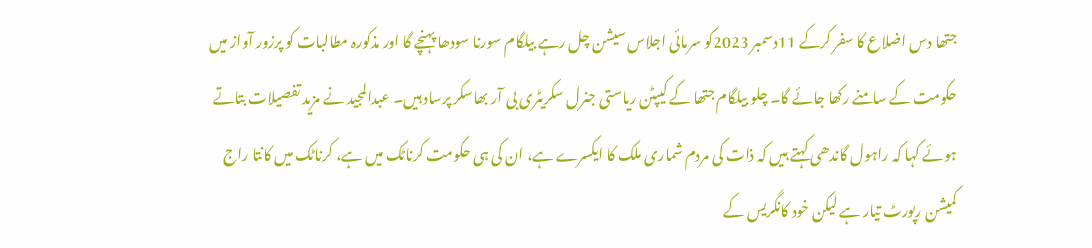جتھا دس اضلاع کا سفر کرکے 11دسمبر 2023کو سرمائی اجلاس سیشن چل رہے بیلگام سورنا سودھا پہنچے گا اور مذکورہ مطالبات کو پرزور آواز میں حکومت کے سامنے رکھا جائے گا۔ چلو بیلگام جتھا کے کیپٹن ریاستی جنرل سکریٹری بی آر بھاسکر پرساد ہیں۔ عبدالمجید نے مزید تفصیلات بتاتے ہوئے کہا کہ راہول گاندھی کہتے ہیں کہ ذات کی مردم شماری ملک کا ایکسرے ہے، ان کی ہی حکومت کرناٹک میں ہے، کرناٹک میں کانتا راج کمیشن رپورٹ تیار ہے لیکن خود کانگریس کے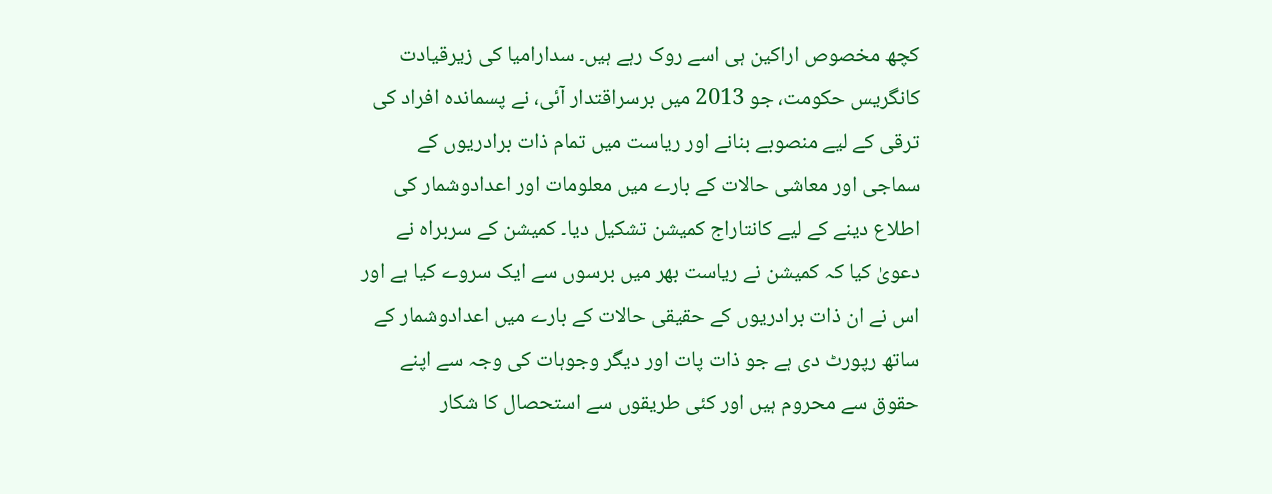کچھ مخصوص اراکین ہی اسے روک رہے ہیں۔ سدارامیا کی زیرقیادت کانگریس حکومت، جو 2013 میں برسراقتدار آئی، نے پسماندہ افراد کی ترقی کے لیے منصوبے بنانے اور ریاست میں تمام ذات برادریوں کے سماجی اور معاشی حالات کے بارے میں معلومات اور اعدادوشمار کی اطلاع دینے کے لیے کانتاراج کمیشن تشکیل دیا۔ کمیشن کے سربراہ نے دعویٰ کیا کہ کمیشن نے ریاست بھر میں برسوں سے ایک سروے کیا ہے اور اس نے ان ذات برادریوں کے حقیقی حالات کے بارے میں اعدادوشمار کے ساتھ رپورٹ دی ہے جو ذات پات اور دیگر وجوہات کی وجہ سے اپنے حقوق سے محروم ہیں اور کئی طریقوں سے استحصال کا شکار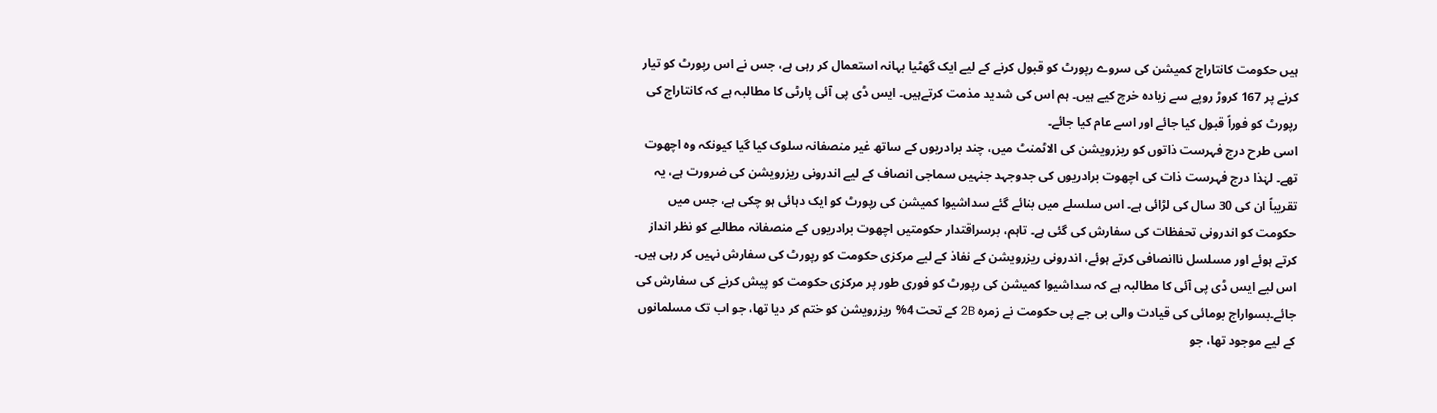ہیں حکومت کانتاراج کمیشن کی سروے رپورٹ کو قبول کرنے کے لیے ایک گھٹیا بہانہ استعمال کر رہی ہے، جس نے اس رپورٹ کو تیار کرنے پر 167 کروڑ روپے سے زیادہ خرچ کیے ہیں۔ ہم اس کی شدید مذمت کرتےہیں۔ ایس ڈی پی آئی پارٹی کا مطالبہ ہے کہ کانتاراج کی رپورٹ کو فوراً قبول کیا جائے اور اسے عام کیا جائے۔
اسی طرح درج فہرست ذاتوں کو ریزرویشن کی الاٹمنٹ میں، چند برادریوں کے ساتھ غیر منصفانہ سلوک کیا گیا کیونکہ وہ اچھوت تھے۔ لہٰذا درج فہرست ذات کی اچھوت برادریوں کی جدوجہد جنہیں سماجی انصاف کے لیے اندرونی ریزرویشن کی ضرورت ہے، یہ تقریباً ان کی 30 سال کی لڑائی ہے۔ اس سلسلے میں بنائے گئے سداشیوا کمیشن کی رپورٹ کو ایک دہائی ہو چکی ہے، جس میں حکومت کو اندرونی تحفظات کی سفارش کی گئی ہے۔ تاہم، برسراقتدار حکومتیں اچھوت برادریوں کے منصفانہ مطالبے کو نظر انداز کرتے ہوئے اور مسلسل ناانصافی کرتے ہوئے، اندرونی ریزرویشن کے نفاذ کے لیے مرکزی حکومت کو رپورٹ کی سفارش نہیں کر رہی ہیں۔ اس لیے ایس ڈی پی آئی کا مطالبہ ہے کہ سداشیوا کمیشن کی رپورٹ کو فوری طور پر مرکزی حکومت کو پیش کرنے کی سفارش کی جائے۔بسواراج بومائی کی قیادت والی بی جے پی حکومت نے زمرہ 2B کے تحت 4% ریزرویشن کو ختم کر دیا تھا، جو اب تک مسلمانوں کے لیے موجود تھا، جو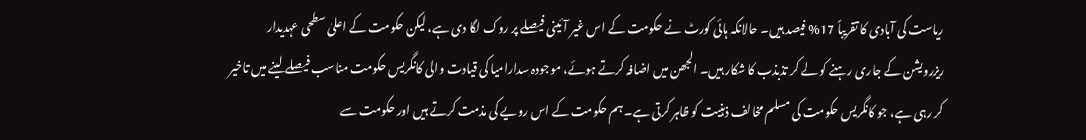ریاست کی آبادی کا تقریباً 17% فیصد ہیں۔ حالانکہ ہائی کورٹ نے حکومت کے اس غیر آئینی فیصلے پر روک لگا دی ہے، لیکن حکومت کے اعلیٰ سطحی عہدیدار ریزرویشن کے جاری رہنے کو لے کر تذبذب کا شکار ہیں۔ الجھن میں اضافہ کرتے ہوئے، موجودہ سدارامیا کی قیادت والی کانگریس حکومت مناسب فیصلے لینے میں تاخیر کر رہی ہے، جو کانگریس حکومت کی مسلم مخالف ذہنیت کو ظاہر کرتی ہے۔ ہم حکومت کے اس رویے کی مذمت کرتے ہیں اور حکومت سے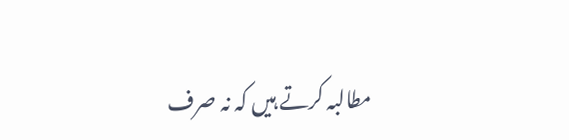مطالبہ کرتے ہیں کہ نہ صرف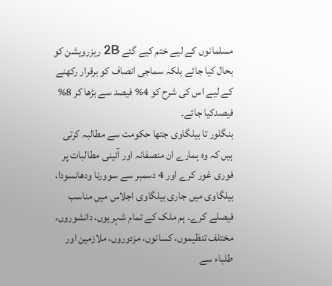مسلمانوں کے لیے ختم کیے گئے 2B ریزرویشن کو بحال کیا جائے بلکہ سماجی انصاف کو برقرار رکھنے کے لیے اس کی شرح کو 4% فیصد سے بڑھا کر 8% فیصدکیا جائے۔
بنگلور تا بیلگاوی جتھا حکومت سے مطالبہ کرتی ہیں کہ وہ ہمارے ان منصفانہ اور آئینی مطالبات پر فوری غور کرے اور 4 دسمبر سے سوورنا ودھانسودا، بیلگاوی میں جاری بیلگاوی اجلاس میں مناسب فیصلے کرے۔ ہم ملک کے تمام شہریوں، دانشوروں، مختلف تنظیموں، کسانوں، مزدوروں، ملازمین اور طلباء سے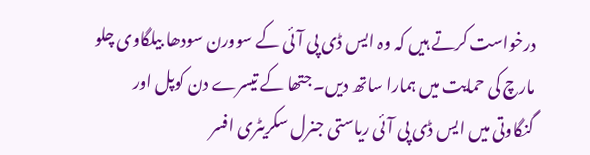درخواست کرتے ہیں کہ وہ ایس ڈی پی آئی کے سوورن سودھا بیلگاوی چلو مارچ کی حمایت میں ہمارا ساتھ دیں۔ جتھا کے تیسرے دن کوپل اور گنگاوتی میں ایس ڈی پی آئی ریاستی جنرل سکریٹری افسر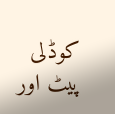کوڈلی پیٹ اور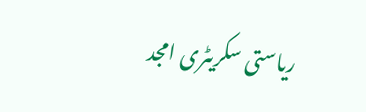ریاستی سکریٹری امجد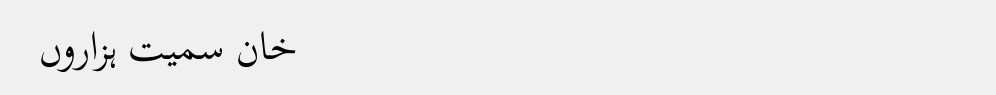خان سمیت ہزاروں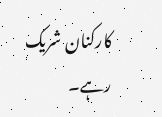کارکنان شریک رہے۔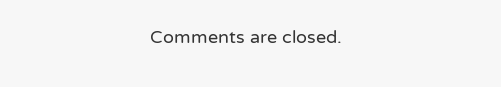Comments are closed.